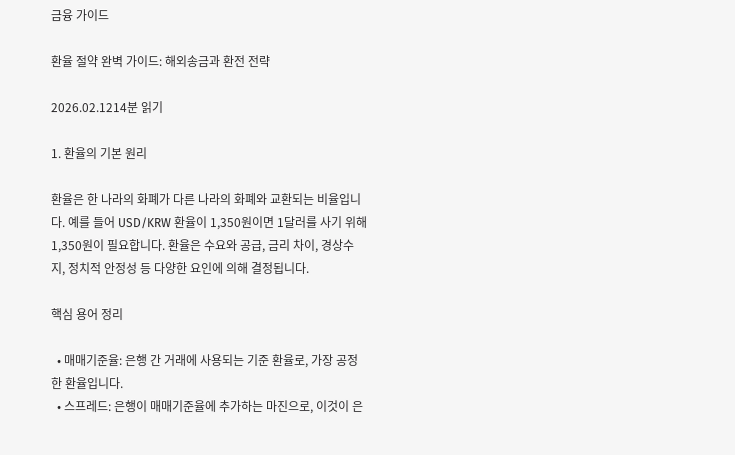금융 가이드

환율 절약 완벽 가이드: 해외송금과 환전 전략

2026.02.1214분 읽기

1. 환율의 기본 원리

환율은 한 나라의 화폐가 다른 나라의 화폐와 교환되는 비율입니다. 예를 들어 USD/KRW 환율이 1,350원이면 1달러를 사기 위해 1,350원이 필요합니다. 환율은 수요와 공급, 금리 차이, 경상수지, 정치적 안정성 등 다양한 요인에 의해 결정됩니다.

핵심 용어 정리

  • 매매기준율: 은행 간 거래에 사용되는 기준 환율로, 가장 공정한 환율입니다.
  • 스프레드: 은행이 매매기준율에 추가하는 마진으로, 이것이 은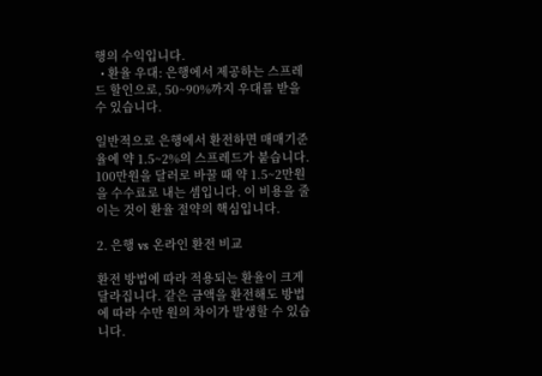행의 수익입니다.
  • 환율 우대: 은행에서 제공하는 스프레드 할인으로, 50~90%까지 우대를 받을 수 있습니다.

일반적으로 은행에서 환전하면 매매기준율에 약 1.5~2%의 스프레드가 붙습니다. 100만원을 달러로 바꿀 때 약 1.5~2만원을 수수료로 내는 셈입니다. 이 비용을 줄이는 것이 환율 절약의 핵심입니다.

2. 은행 vs 온라인 환전 비교

환전 방법에 따라 적용되는 환율이 크게 달라집니다. 같은 금액을 환전해도 방법에 따라 수만 원의 차이가 발생할 수 있습니다.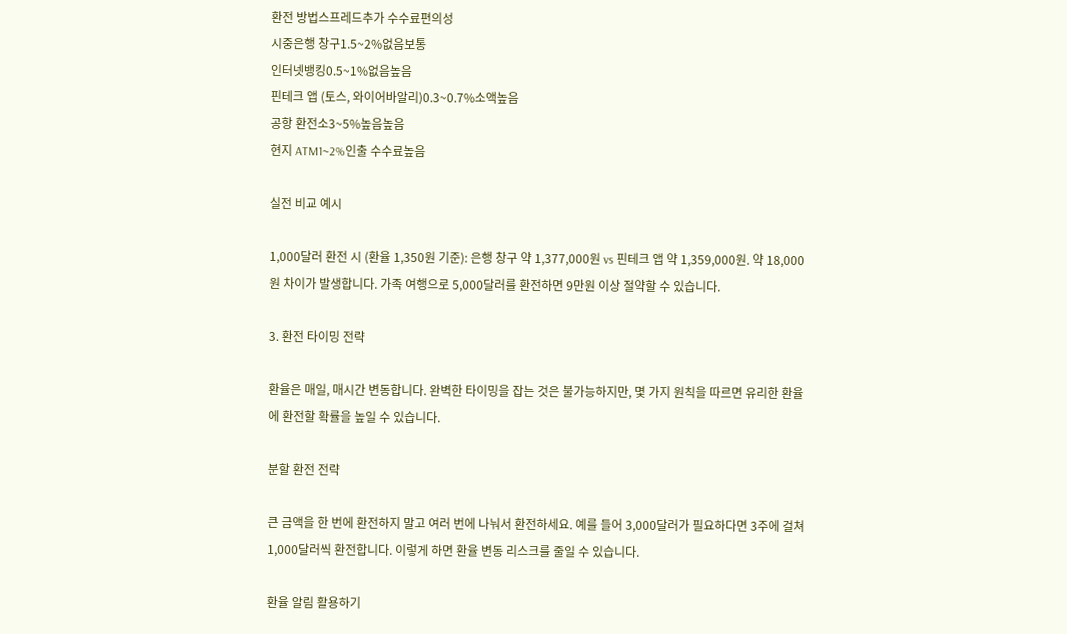환전 방법스프레드추가 수수료편의성
시중은행 창구1.5~2%없음보통
인터넷뱅킹0.5~1%없음높음
핀테크 앱 (토스, 와이어바알리)0.3~0.7%소액높음
공항 환전소3~5%높음높음
현지 ATM1~2%인출 수수료높음

실전 비교 예시

1,000달러 환전 시 (환율 1,350원 기준): 은행 창구 약 1,377,000원 vs 핀테크 앱 약 1,359,000원. 약 18,000원 차이가 발생합니다. 가족 여행으로 5,000달러를 환전하면 9만원 이상 절약할 수 있습니다.

3. 환전 타이밍 전략

환율은 매일, 매시간 변동합니다. 완벽한 타이밍을 잡는 것은 불가능하지만, 몇 가지 원칙을 따르면 유리한 환율에 환전할 확률을 높일 수 있습니다.

분할 환전 전략

큰 금액을 한 번에 환전하지 말고 여러 번에 나눠서 환전하세요. 예를 들어 3,000달러가 필요하다면 3주에 걸쳐 1,000달러씩 환전합니다. 이렇게 하면 환율 변동 리스크를 줄일 수 있습니다.

환율 알림 활용하기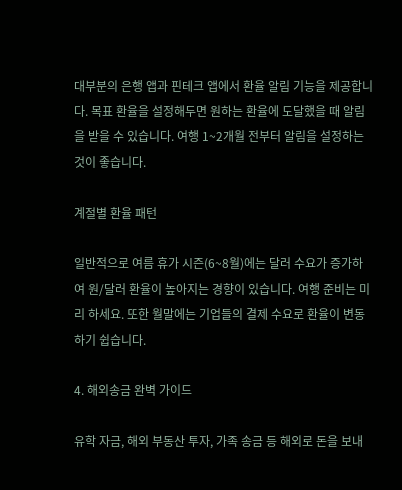대부분의 은행 앱과 핀테크 앱에서 환율 알림 기능을 제공합니다. 목표 환율을 설정해두면 원하는 환율에 도달했을 때 알림을 받을 수 있습니다. 여행 1~2개월 전부터 알림을 설정하는 것이 좋습니다.

계절별 환율 패턴

일반적으로 여름 휴가 시즌(6~8월)에는 달러 수요가 증가하여 원/달러 환율이 높아지는 경향이 있습니다. 여행 준비는 미리 하세요. 또한 월말에는 기업들의 결제 수요로 환율이 변동하기 쉽습니다.

4. 해외송금 완벽 가이드

유학 자금, 해외 부동산 투자, 가족 송금 등 해외로 돈을 보내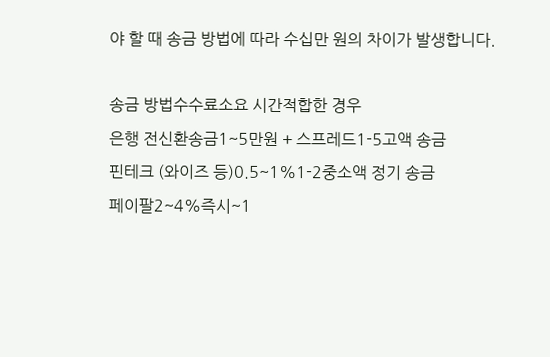야 할 때 송금 방법에 따라 수십만 원의 차이가 발생합니다.

송금 방법수수료소요 시간적합한 경우
은행 전신환송금1~5만원 + 스프레드1-5고액 송금
핀테크 (와이즈 등)0.5~1%1-2중소액 정기 송금
페이팔2~4%즉시~1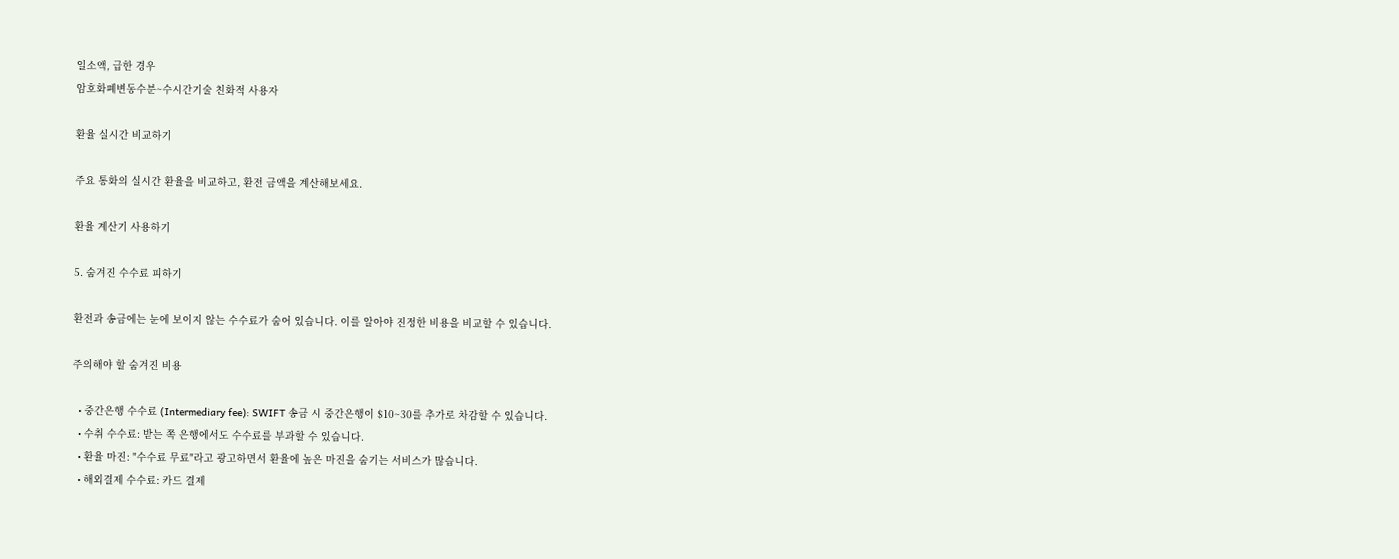일소액, 급한 경우
암호화폐변동수분~수시간기술 친화적 사용자

환율 실시간 비교하기

주요 통화의 실시간 환율을 비교하고, 환전 금액을 계산해보세요.

환율 계산기 사용하기

5. 숨겨진 수수료 피하기

환전과 송금에는 눈에 보이지 않는 수수료가 숨어 있습니다. 이를 알아야 진정한 비용을 비교할 수 있습니다.

주의해야 할 숨겨진 비용

  • 중간은행 수수료 (Intermediary fee): SWIFT 송금 시 중간은행이 $10~30를 추가로 차감할 수 있습니다.
  • 수취 수수료: 받는 쪽 은행에서도 수수료를 부과할 수 있습니다.
  • 환율 마진: "수수료 무료"라고 광고하면서 환율에 높은 마진을 숨기는 서비스가 많습니다.
  • 해외결제 수수료: 카드 결제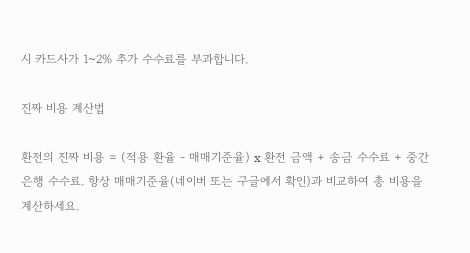시 카드사가 1~2% 추가 수수료를 부과합니다.

진짜 비용 계산법

환전의 진짜 비용 = (적용 환율 - 매매기준율) x 환전 금액 + 송금 수수료 + 중간은행 수수료. 항상 매매기준율(네이버 또는 구글에서 확인)과 비교하여 총 비용을 계산하세요.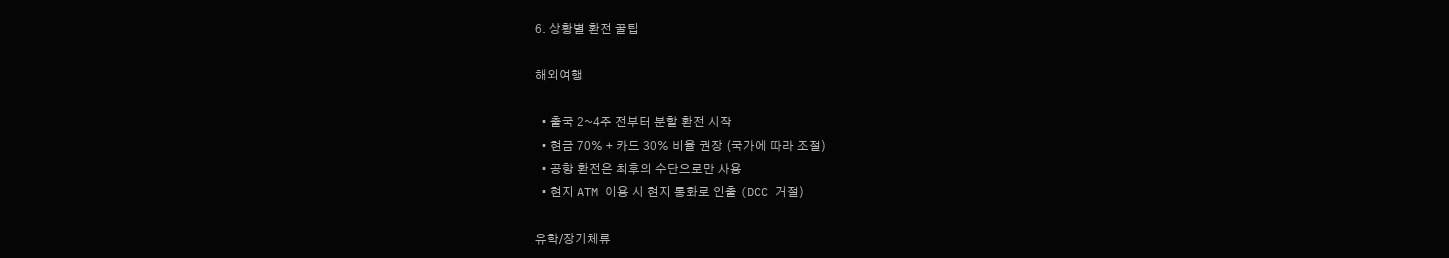6. 상황별 환전 꿀팁

해외여행

  • 출국 2~4주 전부터 분할 환전 시작
  • 현금 70% + 카드 30% 비율 권장 (국가에 따라 조절)
  • 공항 환전은 최후의 수단으로만 사용
  • 현지 ATM 이용 시 현지 통화로 인출 (DCC 거절)

유학/장기체류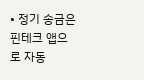• 정기 송금은 핀테크 앱으로 자동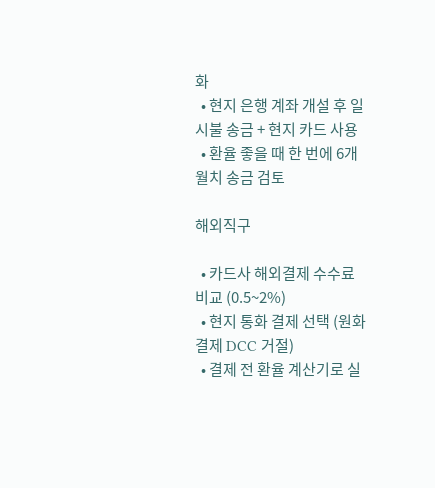화
  • 현지 은행 계좌 개설 후 일시불 송금 + 현지 카드 사용
  • 환율 좋을 때 한 번에 6개월치 송금 검토

해외직구

  • 카드사 해외결제 수수료 비교 (0.5~2%)
  • 현지 통화 결제 선택 (원화 결제 DCC 거절)
  • 결제 전 환율 계산기로 실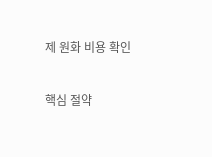제 원화 비용 확인

핵심 절약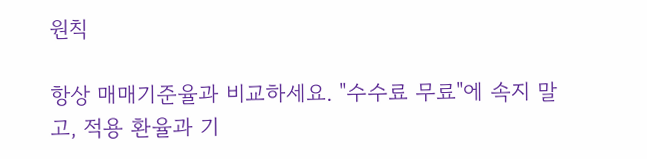원칙

항상 매매기준율과 비교하세요. "수수료 무료"에 속지 말고, 적용 환율과 기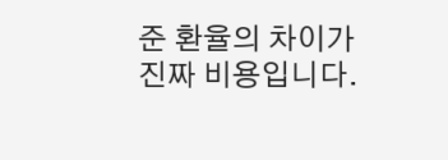준 환율의 차이가 진짜 비용입니다.